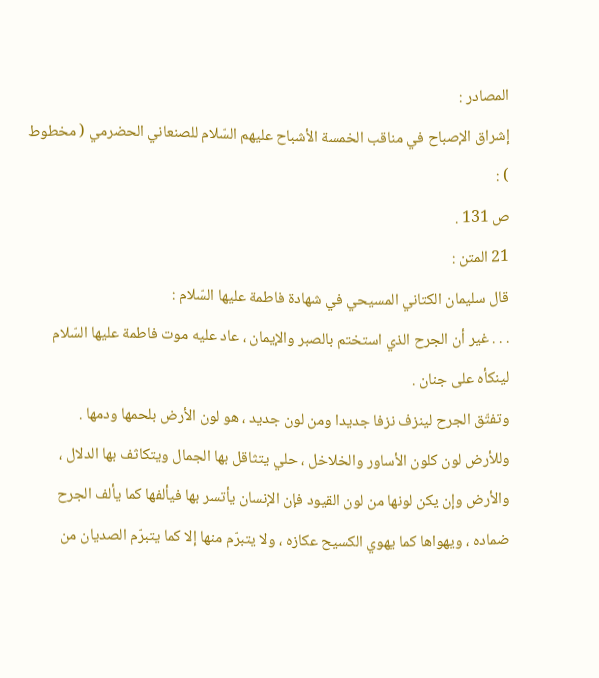المصادر :
إشراق الإصباح في مناقب الخمسة الأشباح عليهم السّلام للصنعاني الحضرمي ( مخطوط ) :
ص 131 .
21 المتن :
قال سليمان الكتاني المسيحي في شهادة فاطمة عليها السّلام :
. . . غير أن الجرح الذي استختم بالصبر والإيمان ، عاد عليه موت فاطمة عليها السّلام لينكأه على جنان .
وتفتّق الجرح لينزف نزفا جديدا ومن لون جديد ، هو لون الأرض بلحمها ودمها .
وللأرض لون كلون الأساور والخلاخل ، حلي يتثاقل بها الجمال ويتكاثف بها الدلال ، والأرض وإن يكن لونها من لون القيود فإن الإنسان يأتسر بها فيألفها كما يألف الجرح ضماده ، ويهواها كما يهوي الكسيح عكازه ، ولا يتبرّم منها إلا كما يتبرّم الصديان من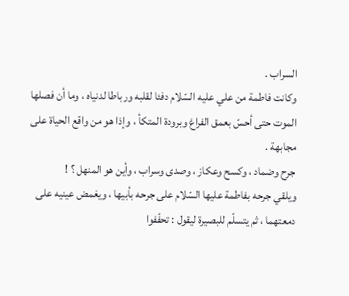السراب .
وكانت فاطمة من علي عليه السّلام دفئا لقلبه ورباطا لدنياه ، وما أن فصلها الموت حتى أحسّ بعمق الفراغ وبرودة المتكأ ، وإذا هو من واقع الحياة على مجابهة .
جرح وضماد ، وكسح وعكاز ، وصدى وسراب ، وأين هو المنهل ؟ !
ويلقي جرحه بفاطمة عليها السّلام على جرحه بأبيها ، ويغمض عينيه على دمعتهما ، ثم يتسلّم للبصيرة ليقول : تحفّفوا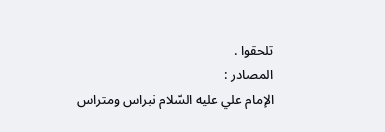تلحقوا .
المصادر :
الإمام علي عليه السّلام نبراس ومتراس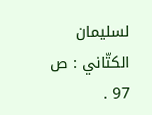لسليمان الكتّاني : ص 97 .